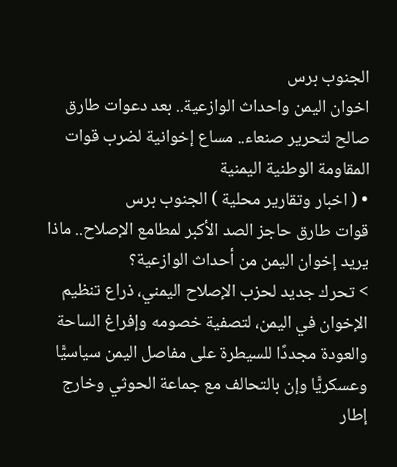الجنوب برس
اخوان اليمن واحداث الوازعية.. بعد دعوات طارق صالح لتحرير صنعاء.. مساع إخوانية لضرب قوات المقاومة الوطنية اليمنية
• ( اخبار وتقارير محلية ) الجنوب برس
قوات طارق حاجز الصد الأكبر لمطامع الإصلاح.. ماذا يريد إخوان اليمن من أحداث الوازعية؟
> تحرك جديد لحزب الإصلاح اليمني، ذراع تنظيم الإخوان في اليمن، لتصفية خصومه وإفراغ الساحة والعودة مجددًا للسيطرة على مفاصل اليمن سياسيًّا وعسكريًّا وإن بالتحالف مع جماعة الحوثي وخارج إطار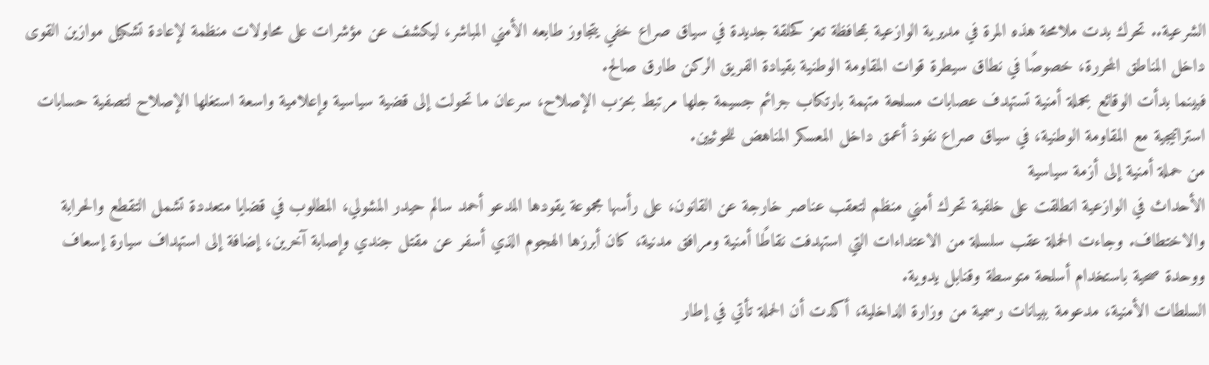الشرعية.. تحرك بدت ملامحة هذه المرة في مديرية الوازعية بمحافظة تعز كحلقة جديدة في سياق صراع خفي يتجاوز طابعه الأمني المباشر، ليكشف عن مؤشرات على محاولات منظمة لإعادة تشكيل موازين القوى داخل المناطق المحررة، خصوصًا في نطاق سيطرة قوات المقاومة الوطنية بقيادة الفريق الركن طارق صالح.
فبينما بدأت الوقائع بحملة أمنية تستهدف عصابات مسلحة متهمة بارتكاب جرائم جسيمة جلها مرتبط بحزب الإصلاح، سرعان ما تحولت إلى قضية سياسية وإعلامية واسعة استغلها الإصلاح لتصفية حسابات استراتيجية مع المقاومة الوطنية، في سياق صراع نفوذ أعمق داخل المعسكر المناهض للحوثيين.
من حملة أمنية إلى أزمة سياسية
الأحداث في الوازعية انطلقت على خلفية تحرك أمني منظم لتعقب عناصر خارجة عن القانون، على رأسها مجموعة يقودها المدعو أحمد سالم حيدر المشولي، المطلوب في قضايا متعددة تشمل التقطع والحرابة والاختطاف. وجاءت الحملة عقب سلسلة من الاعتداءات التي استهدفت نقاطًا أمنية ومرافق مدنية، كان أبرزها الهجوم الذي أسفر عن مقتل جندي وإصابة آخرين، إضافة إلى استهداف سيارة إسعاف ووحدة صحية باستخدام أسلحة متوسطة وقنابل يدوية.
السلطات الأمنية، مدعومة ببيانات رسمية من وزارة الداخلية، أكدت أن الحملة تأتي في إطار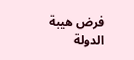فرض هيبة الدولة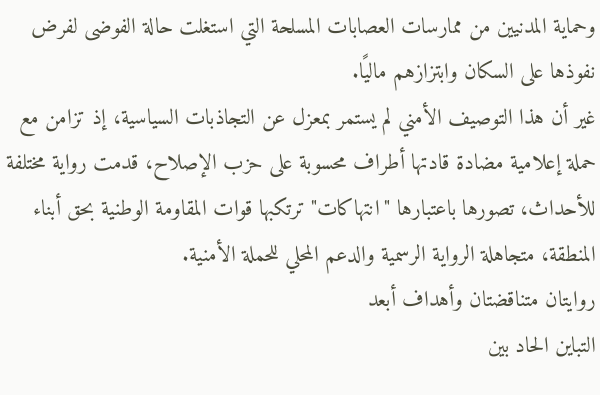وحماية المدنيين من ممارسات العصابات المسلحة التي استغلت حالة الفوضى لفرض نفوذها على السكان وابتزازهم ماليًا.
غير أن هذا التوصيف الأمني لم يستمر بمعزل عن التجاذبات السياسية، إذ تزامن مع حملة إعلامية مضادة قادتها أطراف محسوبة على حزب الإصلاح، قدمت رواية مختلفة للأحداث، تصورها باعتبارها "انتهاكات" ترتكبها قوات المقاومة الوطنية بحق أبناء المنطقة، متجاهلة الرواية الرسمية والدعم المحلي للحملة الأمنية.
روايتان متناقضتان وأهداف أبعد
التباين الحاد بين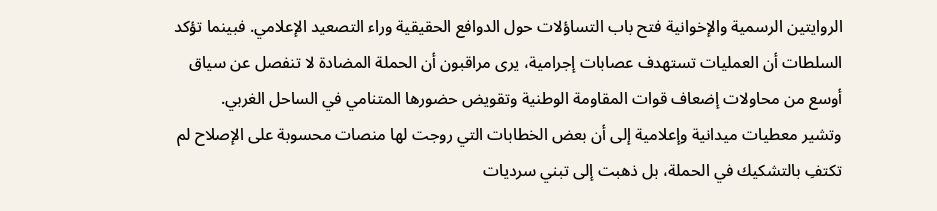الروايتين الرسمية والإخوانية فتح باب التساؤلات حول الدوافع الحقيقية وراء التصعيد الإعلامي. فبينما تؤكد السلطات أن العمليات تستهدف عصابات إجرامية، يرى مراقبون أن الحملة المضادة لا تنفصل عن سياق أوسع من محاولات إضعاف قوات المقاومة الوطنية وتقويض حضورها المتنامي في الساحل الغربي.
وتشير معطيات ميدانية وإعلامية إلى أن بعض الخطابات التي روجت لها منصات محسوبة على الإصلاح لم تكتفِ بالتشكيك في الحملة، بل ذهبت إلى تبني سرديات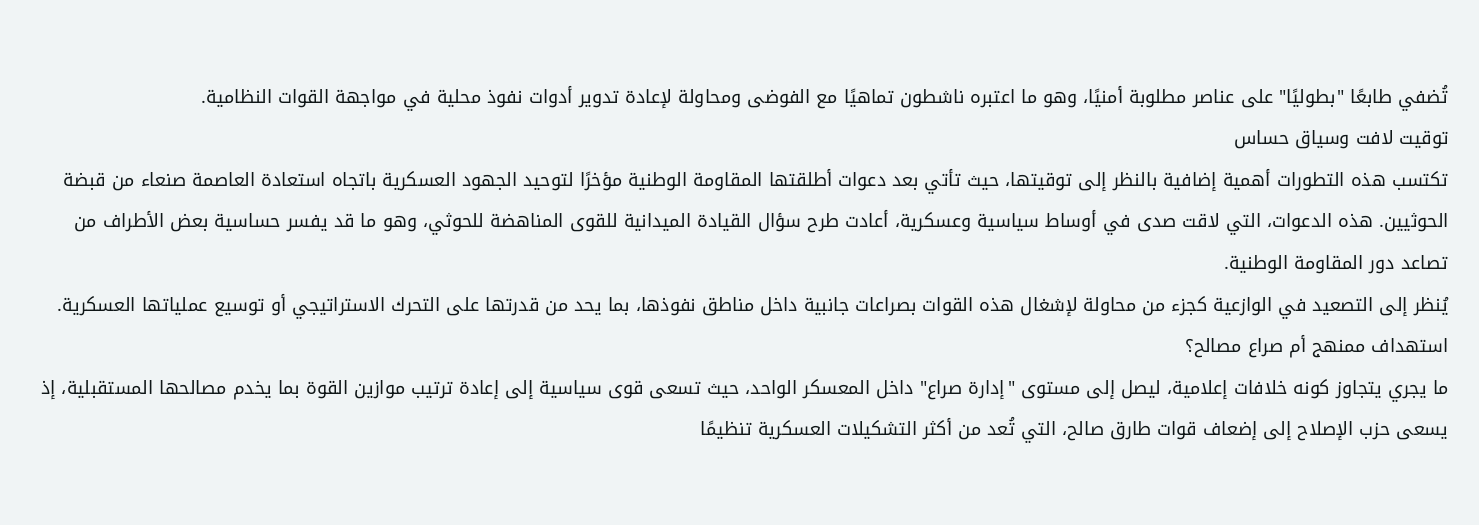تُضفي طابعًا "بطوليًا" على عناصر مطلوبة أمنيًا، وهو ما اعتبره ناشطون تماهيًا مع الفوضى ومحاولة لإعادة تدوير أدوات نفوذ محلية في مواجهة القوات النظامية.
توقيت لافت وسياق حساس
تكتسب هذه التطورات أهمية إضافية بالنظر إلى توقيتها، حيث تأتي بعد دعوات أطلقتها المقاومة الوطنية مؤخرًا لتوحيد الجهود العسكرية باتجاه استعادة العاصمة صنعاء من قبضة الحوثيين. هذه الدعوات، التي لاقت صدى في أوساط سياسية وعسكرية، أعادت طرح سؤال القيادة الميدانية للقوى المناهضة للحوثي، وهو ما قد يفسر حساسية بعض الأطراف من تصاعد دور المقاومة الوطنية.
يُنظر إلى التصعيد في الوازعية كجزء من محاولة لإشغال هذه القوات بصراعات جانبية داخل مناطق نفوذها، بما يحد من قدرتها على التحرك الاستراتيجي أو توسيع عملياتها العسكرية.
استهداف ممنهج أم صراع مصالح؟
ما يجري يتجاوز كونه خلافات إعلامية، ليصل إلى مستوى "إدارة صراع" داخل المعسكر الواحد، حيث تسعى قوى سياسية إلى إعادة ترتيب موازين القوة بما يخدم مصالحها المستقبلية، إذ يسعى حزب الإصلاح إلى إضعاف قوات طارق صالح، التي تُعد من أكثر التشكيلات العسكرية تنظيمًا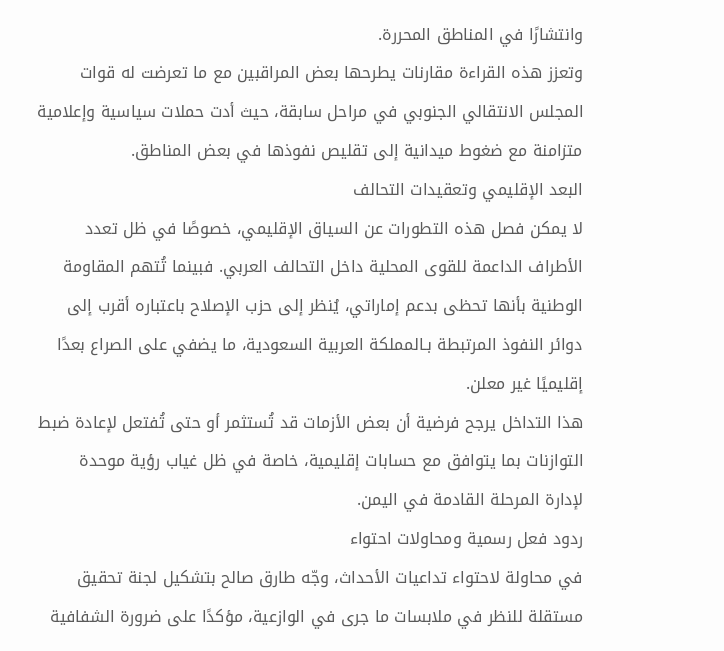وانتشارًا في المناطق المحررة.
وتعزز هذه القراءة مقارنات يطرحها بعض المراقبين مع ما تعرضت له قوات المجلس الانتقالي الجنوبي في مراحل سابقة، حيث أدت حملات سياسية وإعلامية متزامنة مع ضغوط ميدانية إلى تقليص نفوذها في بعض المناطق.
البعد الإقليمي وتعقيدات التحالف
لا يمكن فصل هذه التطورات عن السياق الإقليمي، خصوصًا في ظل تعدد الأطراف الداعمة للقوى المحلية داخل التحالف العربي. فبينما تُتهم المقاومة الوطنية بأنها تحظى بدعم إماراتي، يُنظر إلى حزب الإصلاح باعتباره أقرب إلى دوائر النفوذ المرتبطة بـالمملكة العربية السعودية، ما يضفي على الصراع بعدًا إقليميًا غير معلن.
هذا التداخل يرجح فرضية أن بعض الأزمات قد تُستثمر أو حتى تُفتعل لإعادة ضبط التوازنات بما يتوافق مع حسابات إقليمية، خاصة في ظل غياب رؤية موحدة لإدارة المرحلة القادمة في اليمن.
ردود فعل رسمية ومحاولات احتواء
في محاولة لاحتواء تداعيات الأحداث، وجّه طارق صالح بتشكيل لجنة تحقيق مستقلة للنظر في ملابسات ما جرى في الوازعية، مؤكدًا على ضرورة الشفافية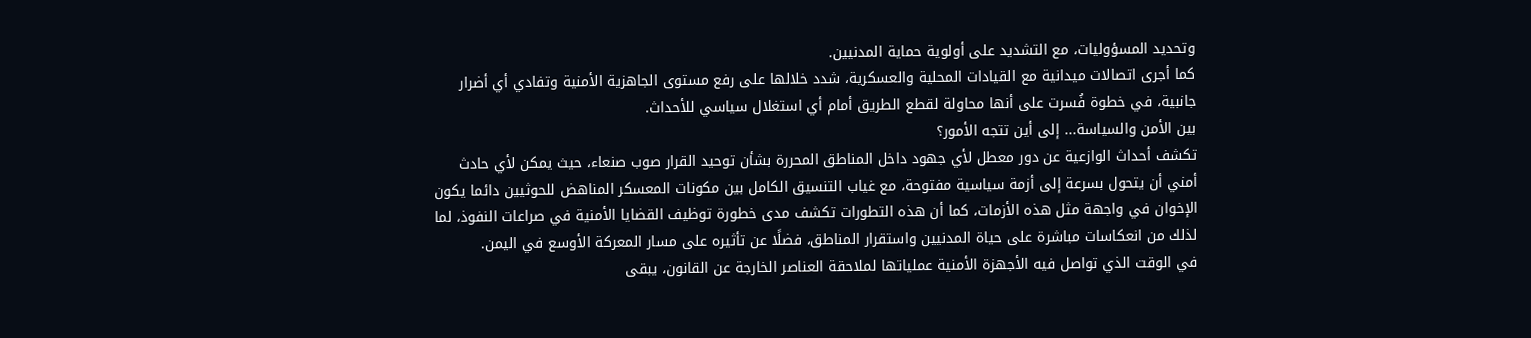وتحديد المسؤوليات، مع التشديد على أولوية حماية المدنيين.
كما أجرى اتصالات ميدانية مع القيادات المحلية والعسكرية، شدد خلالها على رفع مستوى الجاهزية الأمنية وتفادي أي أضرار جانبية، في خطوة فُسرت على أنها محاولة لقطع الطريق أمام أي استغلال سياسي للأحداث.
بين الأمن والسياسة... إلى أين تتجه الأمور؟
تكشف أحداث الوازعية عن دور معطل لأي جهود داخل المناطق المحررة بشأن توحيد القرار صوب صنعاء، حيث يمكن لأي حادث أمني أن يتحول بسرعة إلى أزمة سياسية مفتوحة، مع غياب التنسيق الكامل بين مكونات المعسكر المناهض للحوثيين دائما يكون الإخوان في واجهة مثل هذه الأزمات، كما أن هذه التطورات تكشف مدى خطورة توظيف القضايا الأمنية في صراعات النفوذ، لما لذلك من انعكاسات مباشرة على حياة المدنيين واستقرار المناطق، فضلًا عن تأثيره على مسار المعركة الأوسع في اليمن.
في الوقت الذي تواصل فيه الأجهزة الأمنية عملياتها لملاحقة العناصر الخارجة عن القانون، يبقى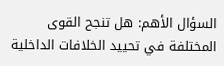السؤال الأهم: هل تنجح القوى المختلفة في تحييد الخلافات الداخلية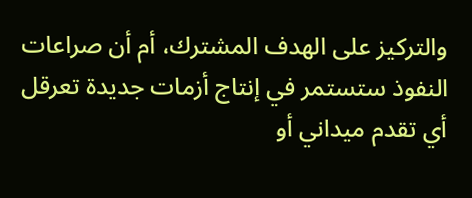والتركيز على الهدف المشترك، أم أن صراعات النفوذ ستستمر في إنتاج أزمات جديدة تعرقل أي تقدم ميداني أو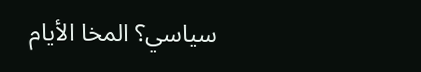سياسي؟ المخا الأيام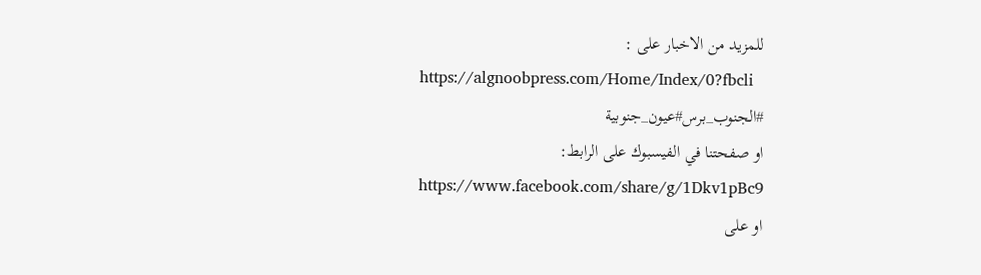للمزيد من الاخبار على :
https://algnoobpress.com/Home/Index/0?fbcli
#الجنوب_برس#عيون_جنوبية
او صفحتنا في الفيسبوك على الرابط:
https://www.facebook.com/share/g/1Dkv1pBc9
او على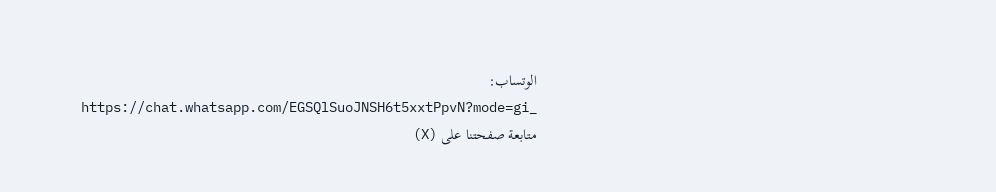الوتساب:
https://chat.whatsapp.com/EGSQlSuoJNSH6t5xxtPpvN?mode=gi_
متابعة صفحتنا على (X)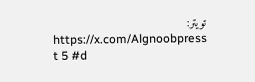تويتر:
https://x.com/Algnoobpress t 5 #d